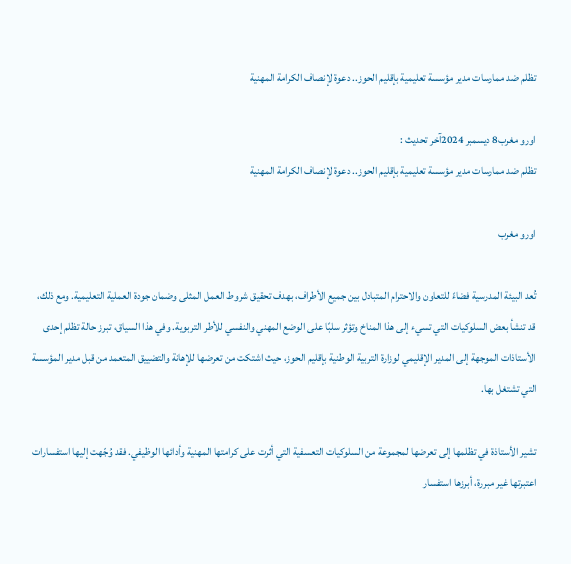تظلم ضد ممارسات مدير مؤسسة تعليمية بإقليم الحوز.. دعوة لإنصاف الكرامة المهنية

اورو مغرب8 ديسمبر 2024آخر تحديث :
تظلم ضد ممارسات مدير مؤسسة تعليمية بإقليم الحوز.. دعوة لإنصاف الكرامة المهنية

اورو مغرب

تُعد البيئة المدرسية فضاءً للتعاون والاحترام المتبادل بين جميع الأطراف، بهدف تحقيق شروط العمل المثلى وضمان جودة العملية التعليمية. ومع ذلك، قد تنشأ بعض السلوكيات التي تسيء إلى هذا المناخ وتؤثر سلبًا على الوضع المهني والنفسي للأطر التربوية. وفي هذا السياق، تبرز حالة تظلم إحدى الأستاذات الموجهة إلى المدير الإقليمي لوزارة التربية الوطنية بإقليم الحوز، حيث اشتكت من تعرضها للإهانة والتضييق المتعمد من قبل مدير المؤسسة التي تشتغل بها.

تشير الأستاذة في تظلمها إلى تعرضها لمجموعة من السلوكيات التعسفية التي أثرت على كرامتها المهنية وأدائها الوظيفي. فقد وُجّهت إليها استفسارات اعتبرتها غير مبررة، أبرزها استفسار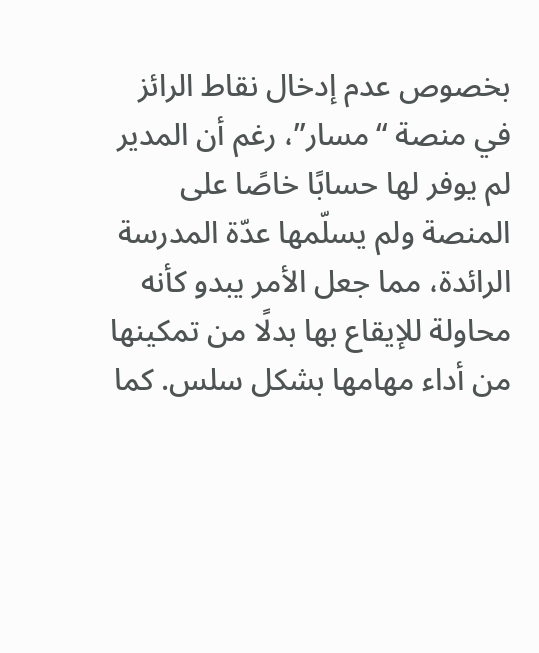بخصوص عدم إدخال نقاط الرائز في منصة “مسار”، رغم أن المدير لم يوفر لها حسابًا خاصًا على المنصة ولم يسلّمها عدّة المدرسة الرائدة، مما جعل الأمر يبدو كأنه محاولة للإيقاع بها بدلًا من تمكينها من أداء مهامها بشكل سلس. كما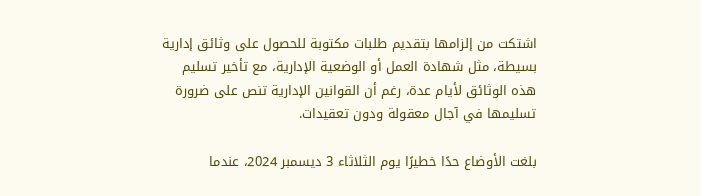اشتكت من إلزامها بتقديم طلبات مكتوبة للحصول على وثائق إدارية بسيطة، مثل شهادة العمل أو الوضعية الإدارية، مع تأخير تسليم هذه الوثائق لأيام عدة، رغم أن القوانين الإدارية تنص على ضرورة تسليمها في آجال معقولة ودون تعقيدات.

بلغت الأوضاع حدًا خطيرًا يوم الثلاثاء 3 ديسمبر 2024، عندما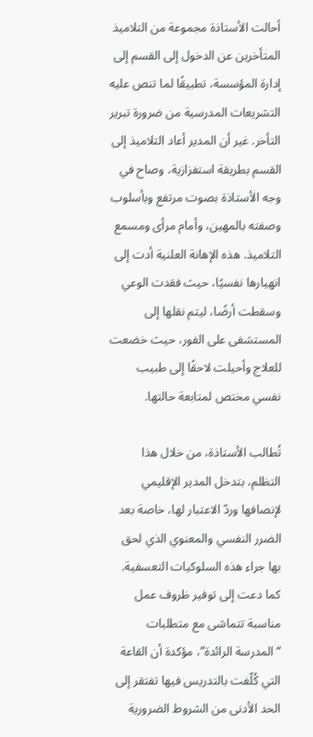أحالت الأستاذة مجموعة من التلاميذ المتأخرين عن الدخول إلى القسم إلى إدارة المؤسسة، تطبيقًا لما تنص عليه التشريعات المدرسية من ضرورة تبرير التأخر. غير أن المدير أعاد التلاميذ إلى القسم بطريقة استفزازية، وصاح في وجه الأستاذة بصوت مرتفع وبأسلوب وصفته بالمهين، وأمام مرأى ومسمع التلاميذ. هذه الإهانة العلنية أدت إلى انهيارها نفسيًا، حيث فقدت الوعي وسقطت أرضًا، ليتم نقلها إلى المستشفى على الفور، حيث خضعت للعلاج وأحيلت لاحقًا إلى طبيب نفسي مختص لمتابعة حالتها.

تُطالب الأستاذة، من خلال هذا التظلم، بتدخل المدير الإقليمي لإنصافها وردّ الاعتبار لها، خاصة بعد الضرر النفسي والمعنوي الذي لحق بها جراء هذه السلوكيات التعسفية. كما دعت إلى توفير ظروف عمل مناسبة تتماشى مع متطلبات “المدرسة الرائدة”، مؤكدة أن القاعة التي كُلّفت بالتدريس فيها تفتقر إلى الحد الأدنى من الشروط الضرورية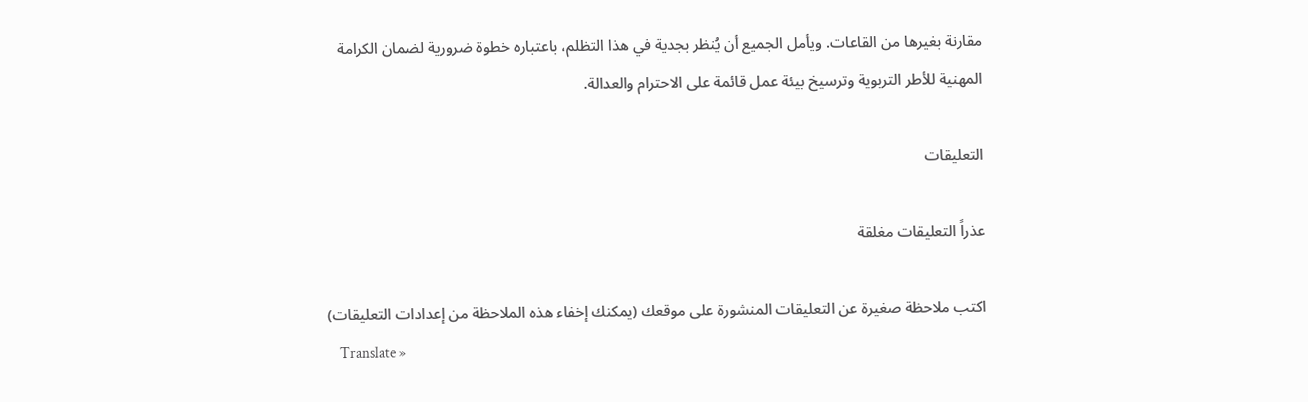مقارنة بغيرها من القاعات. ويأمل الجميع أن يُنظر بجدية في هذا التظلم، باعتباره خطوة ضرورية لضمان الكرامة المهنية للأطر التربوية وترسيخ بيئة عمل قائمة على الاحترام والعدالة.

التعليقات

عذراً التعليقات مغلقة

اكتب ملاحظة صغيرة عن التعليقات المنشورة على موقعك (يمكنك إخفاء هذه الملاحظة من إعدادات التعليقات)
    Translate »